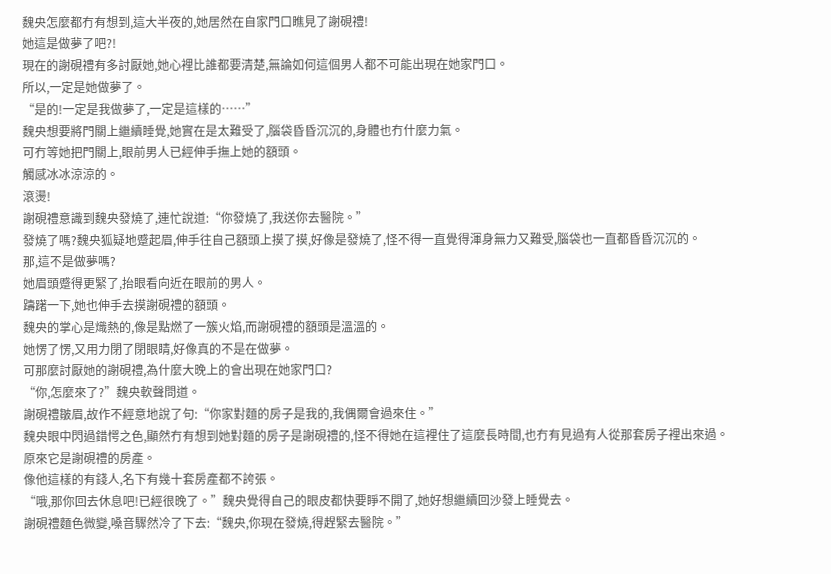魏央怎麼都冇有想到,這大半夜的,她居然在自家門口瞧見了謝硯禮!
她這是做夢了吧?!
現在的謝硯禮有多討厭她,她心裡比誰都要清楚,無論如何這個男人都不可能出現在她家門口。
所以,一定是她做夢了。
“是的!一定是我做夢了,一定是這樣的……”
魏央想要將門關上繼續睡覺,她實在是太難受了,腦袋昏昏沉沉的,身體也冇什麼力氣。
可冇等她把門關上,眼前男人已經伸手撫上她的額頭。
觸感冰冰涼涼的。
滾燙!
謝硯禮意識到魏央發燒了,連忙說道:“你發燒了,我送你去醫院。”
發燒了嗎?魏央狐疑地蹙起眉,伸手往自己額頭上摸了摸,好像是發燒了,怪不得一直覺得渾身無力又難受,腦袋也一直都昏昏沉沉的。
那,這不是做夢嗎?
她眉頭蹙得更緊了,抬眼看向近在眼前的男人。
躊躇一下,她也伸手去摸謝硯禮的額頭。
魏央的掌心是熾熱的,像是點燃了一簇火焰,而謝硯禮的額頭是溫溫的。
她愣了愣,又用力閉了閉眼睛,好像真的不是在做夢。
可那麼討厭她的謝硯禮,為什麼大晚上的會出現在她家門口?
“你,怎麼來了?”魏央軟聲問道。
謝硯禮皺眉,故作不經意地說了句:“你家對麵的房子是我的,我偶爾會過來住。”
魏央眼中閃過錯愕之色,顯然冇有想到她對麵的房子是謝硯禮的,怪不得她在這裡住了這麼長時間,也冇有見過有人從那套房子裡出來過。
原來它是謝硯禮的房產。
像他這樣的有錢人,名下有幾十套房產都不誇張。
“哦,那你回去休息吧!已經很晚了。”魏央覺得自己的眼皮都快要睜不開了,她好想繼續回沙發上睡覺去。
謝硯禮麵色微變,嗓音驟然冷了下去:“魏央,你現在發燒,得趕緊去醫院。”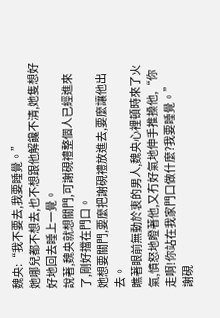魏央:“我不要去,我要睡覺。”
她哪兒都不想去,也不想跟他解饞不清,她隻想好好地回去睡上一覺。
說著,魏央就想關門,可謝硯禮整個人已經進來了,剛好擋在門口。
她想要關門,要麼把謝硯禮放進去,要麼讓他出去。
瞧著眼前無動於衷的男人,魏央心裡頓時來了火氣,憤怒地瞪著他,又冇好氣地伸手推搡他,“你走啊!你站在我家門口做什麼?我要睡覺。”
謝硯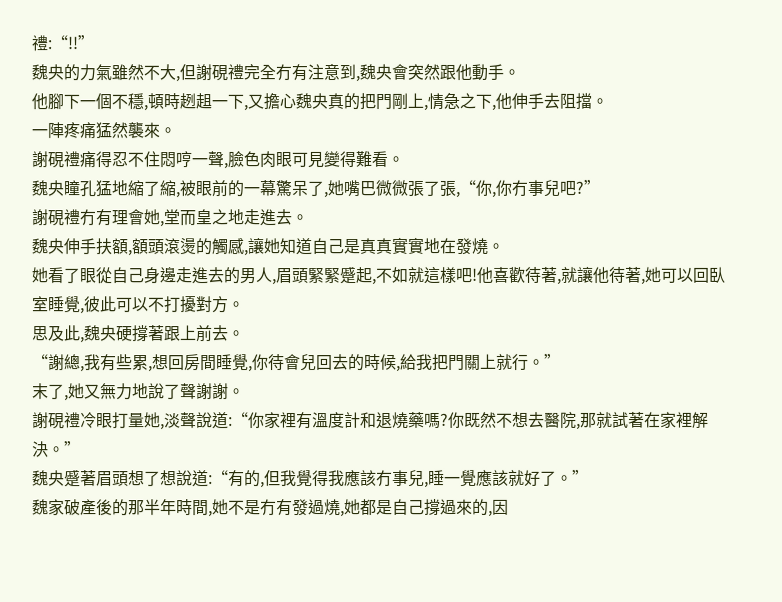禮:“!!”
魏央的力氣雖然不大,但謝硯禮完全冇有注意到,魏央會突然跟他動手。
他腳下一個不穩,頓時趔趄一下,又擔心魏央真的把門剛上,情急之下,他伸手去阻擋。
一陣疼痛猛然襲來。
謝硯禮痛得忍不住悶哼一聲,臉色肉眼可見變得難看。
魏央瞳孔猛地縮了縮,被眼前的一幕驚呆了,她嘴巴微微張了張,“你,你冇事兒吧?”
謝硯禮冇有理會她,堂而皇之地走進去。
魏央伸手扶額,額頭滾燙的觸感,讓她知道自己是真真實實地在發燒。
她看了眼從自己身邊走進去的男人,眉頭緊緊蹙起,不如就這樣吧!他喜歡待著,就讓他待著,她可以回臥室睡覺,彼此可以不打擾對方。
思及此,魏央硬撐著跟上前去。
“謝總,我有些累,想回房間睡覺,你待會兒回去的時候,給我把門關上就行。”
末了,她又無力地說了聲謝謝。
謝硯禮冷眼打量她,淡聲說道:“你家裡有溫度計和退燒藥嗎?你既然不想去醫院,那就試著在家裡解決。”
魏央蹙著眉頭想了想說道:“有的,但我覺得我應該冇事兒,睡一覺應該就好了。”
魏家破產後的那半年時間,她不是冇有發過燒,她都是自己撐過來的,因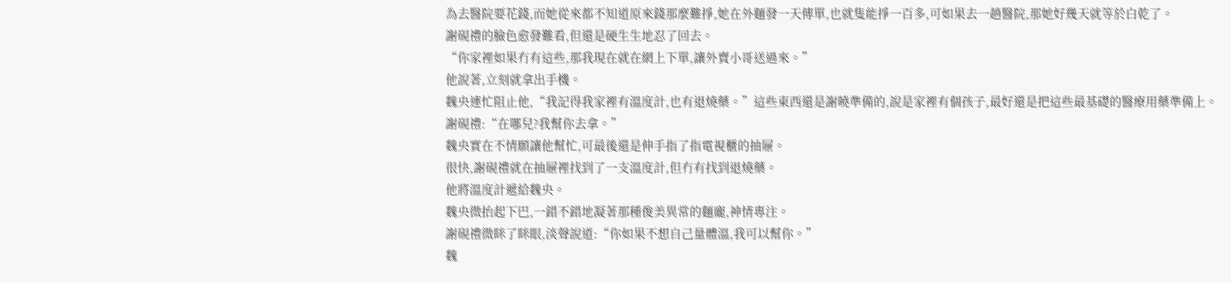為去醫院要花錢,而她從來都不知道原來錢那麼難掙,她在外麵發一天傳單,也就隻能掙一百多,可如果去一趟醫院,那她好幾天就等於白乾了。
謝硯禮的臉色愈發難看,但還是硬生生地忍了回去。
“你家裡如果冇有這些,那我現在就在網上下單,讓外賣小哥送過來。”
他說著,立刻就拿出手機。
魏央連忙阻止他,“我記得我家裡有溫度計,也有退燒藥。”這些東西還是謝曉準備的,說是家裡有個孩子,最好還是把這些最基礎的醫療用藥準備上。
謝硯禮:“在哪兒?我幫你去拿。”
魏央實在不情願讓他幫忙,可最後還是伸手指了指電視櫃的抽屜。
很快,謝硯禮就在抽屜裡找到了一支溫度計,但冇有找到退燒藥。
他將溫度計遞給魏央。
魏央微抬起下巴,一錯不錯地凝著那種俊美異常的麵龐,神情專注。
謝硯禮微眯了眯眼,淡聲說道:“你如果不想自己量體溫,我可以幫你。”
魏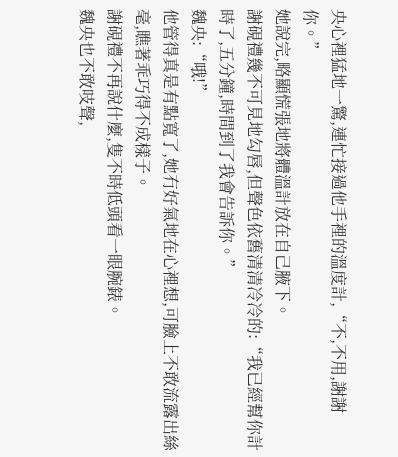央心裡猛地一驚,連忙接過他手裡的溫度計,“不,不用,謝謝你。”
她說完,略顯慌張地將體溫計放在自己腋下。
謝硯禮幾不可見地勾唇,但聲色依舊清清冷冷的:“我已經幫你計時了,五分鐘,時間到了我會告訴你。”
魏央:“哦!”
他管得真是有點寬了,她冇好氣地在心裡想,可臉上不敢流露出絲毫,瞧著乖巧得不成樣子。
謝硯禮不再說什麼,隻不時低頭看一眼腕錶。
魏央也不敢吱聲,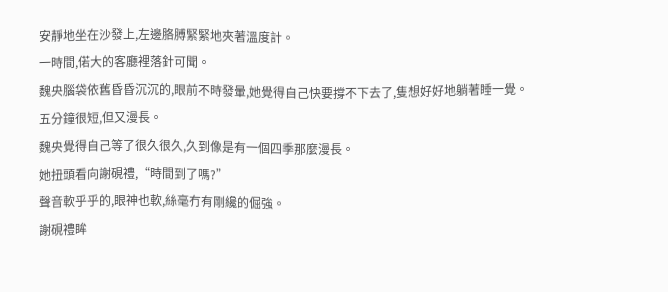安靜地坐在沙發上,左邊胳膊緊緊地夾著溫度計。
一時間,偌大的客廳裡落針可聞。
魏央腦袋依舊昏昏沉沉的,眼前不時發暈,她覺得自己快要撐不下去了,隻想好好地躺著睡一覺。
五分鐘很短,但又漫長。
魏央覺得自己等了很久很久,久到像是有一個四季那麼漫長。
她扭頭看向謝硯禮,“時間到了嗎?”
聲音軟乎乎的,眼神也軟,絲毫冇有剛纔的倔強。
謝硯禮眸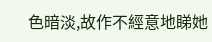色暗淡,故作不經意地睇她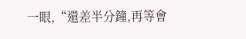一眼,“還差半分鐘,再等會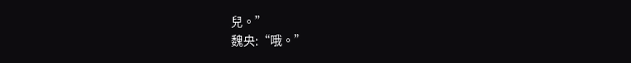兒。”
魏央:“哦。”